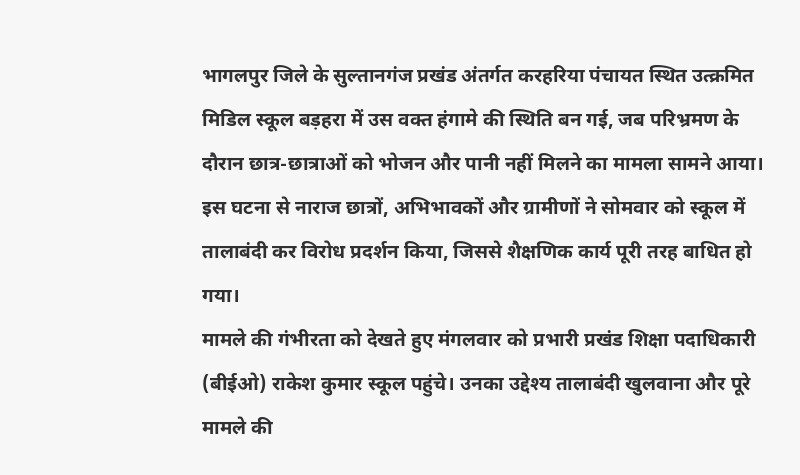भागलपुर जिले के सुल्तानगंज प्रखंड अंतर्गत करहरिया पंचायत स्थित उत्क्रमित मिडिल स्कूल बड़हरा में उस वक्त हंगामे की स्थिति बन गई, जब परिभ्रमण के दौरान छात्र-छात्राओं को भोजन और पानी नहीं मिलने का मामला सामने आया। इस घटना से नाराज छात्रों, अभिभावकों और ग्रामीणों ने सोमवार को स्कूल में तालाबंदी कर विरोध प्रदर्शन किया, जिससे शैक्षणिक कार्य पूरी तरह बाधित हो गया।
मामले की गंभीरता को देखते हुए मंगलवार को प्रभारी प्रखंड शिक्षा पदाधिकारी (बीईओ) राकेश कुमार स्कूल पहुंचे। उनका उद्देश्य तालाबंदी खुलवाना और पूरे मामले की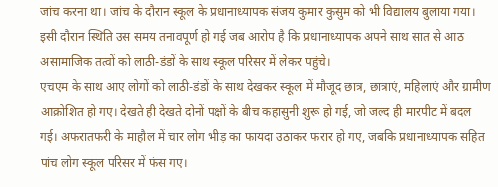जांच करना था। जांच के दौरान स्कूल के प्रधानाध्यापक संजय कुमार कुसुम को भी विद्यालय बुलाया गया। इसी दौरान स्थिति उस समय तनावपूर्ण हो गई जब आरोप है कि प्रधानाध्यापक अपने साथ सात से आठ असामाजिक तत्वों को लाठी-डंडों के साथ स्कूल परिसर में लेकर पहुंचे।
एचएम के साथ आए लोगों को लाठी-डंडों के साथ देखकर स्कूल में मौजूद छात्र, छात्राएं, महिलाएं और ग्रामीण आक्रोशित हो गए। देखते ही देखते दोनों पक्षों के बीच कहासुनी शुरू हो गई, जो जल्द ही मारपीट में बदल गई। अफरातफरी के माहौल में चार लोग भीड़ का फायदा उठाकर फरार हो गए, जबकि प्रधानाध्यापक सहित पांच लोग स्कूल परिसर में फंस गए।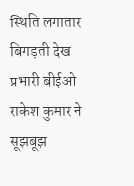स्थिति लगातार बिगड़ती देख प्रभारी बीईओ राकेश कुमार ने सूझबूझ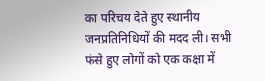का परिचय देते हुए स्थानीय जनप्रतिनिधियों की मदद ली। सभी फंसे हुए लोगों को एक कक्षा में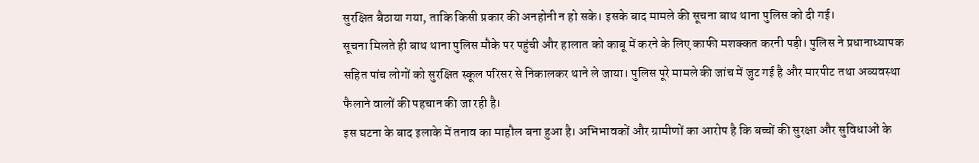सुरक्षित बैठाया गया, ताकि किसी प्रकार की अनहोनी न हो सके। इसके बाद मामले की सूचना बाथ थाना पुलिस को दी गई।
सूचना मिलते ही बाथ थाना पुलिस मौके पर पहुंची और हालात को काबू में करने के लिए काफी मशक्कत करनी पड़ी। पुलिस ने प्रधानाध्यापक सहित पांच लोगों को सुरक्षित स्कूल परिसर से निकालकर थाने ले जाया। पुलिस पूरे मामले की जांच में जुट गई है और मारपीट तथा अव्यवस्था फैलाने वालों की पहचान की जा रही है।
इस घटना के बाद इलाके में तनाव का माहौल बना हुआ है। अभिभावकों और ग्रामीणों का आरोप है कि बच्चों की सुरक्षा और सुविधाओं के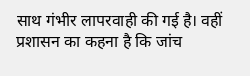साथ गंभीर लापरवाही की गई है। वहीं प्रशासन का कहना है कि जांच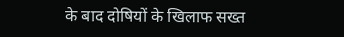के बाद दोषियों के खिलाफ सख्त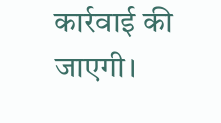कार्रवाई की जाएगी।